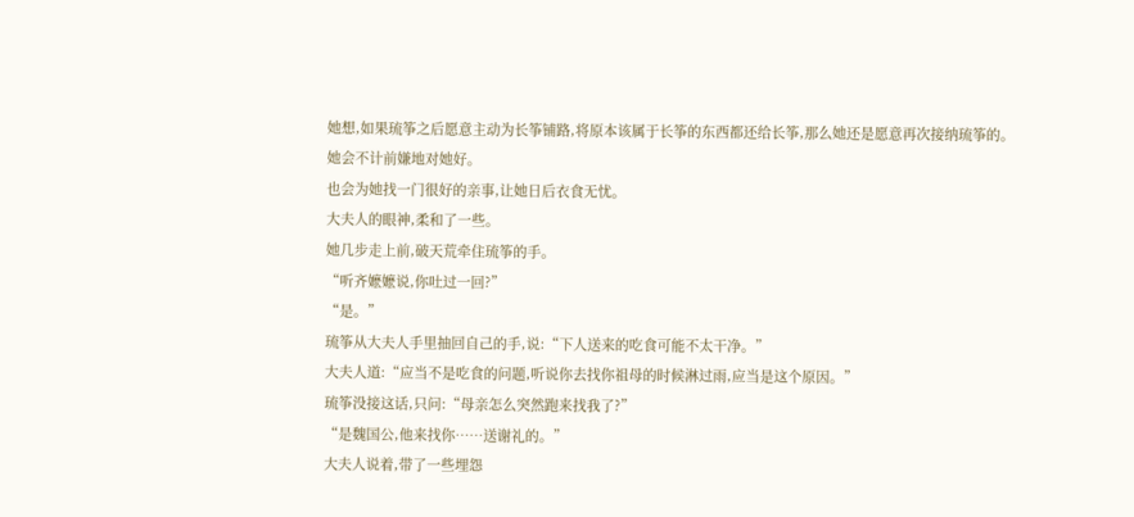她想,如果琉筝之后愿意主动为长筝铺路,将原本该属于长筝的东西都还给长筝,那么她还是愿意再次接纳琉筝的。
她会不计前嫌地对她好。
也会为她找一门很好的亲事,让她日后衣食无忧。
大夫人的眼神,柔和了一些。
她几步走上前,破天荒牵住琉筝的手。
“听齐嬷嬷说,你吐过一回?”
“是。”
琉筝从大夫人手里抽回自己的手,说:“下人送来的吃食可能不太干净。”
大夫人道:“应当不是吃食的问题,听说你去找你祖母的时候淋过雨,应当是这个原因。”
琉筝没接这话,只问:“母亲怎么突然跑来找我了?”
“是魏国公,他来找你……送谢礼的。”
大夫人说着,带了一些埋怨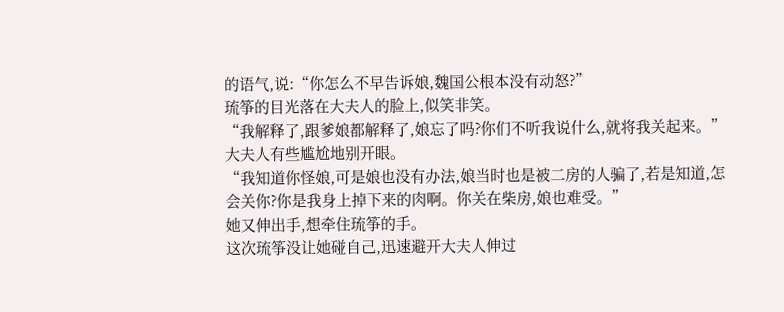的语气,说:“你怎么不早告诉娘,魏国公根本没有动怒?”
琉筝的目光落在大夫人的脸上,似笑非笑。
“我解释了,跟爹娘都解释了,娘忘了吗?你们不听我说什么,就将我关起来。”
大夫人有些尴尬地别开眼。
“我知道你怪娘,可是娘也没有办法,娘当时也是被二房的人骗了,若是知道,怎会关你?你是我身上掉下来的肉啊。你关在柴房,娘也难受。”
她又伸出手,想牵住琉筝的手。
这次琉筝没让她碰自己,迅速避开大夫人伸过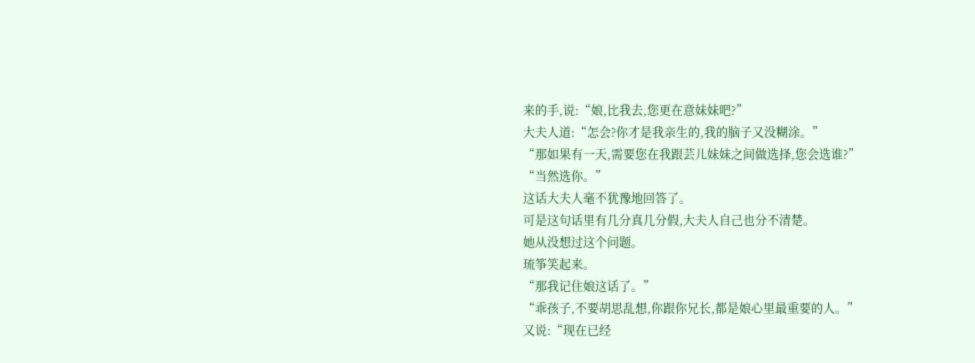来的手,说:“娘,比我去,您更在意妹妹吧?”
大夫人道:“怎会?你才是我亲生的,我的脑子又没糊涂。”
“那如果有一天,需要您在我跟芸儿妹妹之间做选择,您会选谁?”
“当然选你。”
这话大夫人毫不犹豫地回答了。
可是这句话里有几分真几分假,大夫人自己也分不清楚。
她从没想过这个问题。
琉筝笑起来。
“那我记住娘这话了。”
“乖孩子,不要胡思乱想,你跟你兄长,都是娘心里最重要的人。”
又说:“现在已经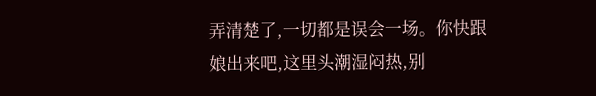弄清楚了,一切都是误会一场。你快跟娘出来吧,这里头潮湿闷热,别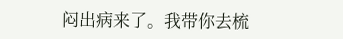闷出病来了。我带你去梳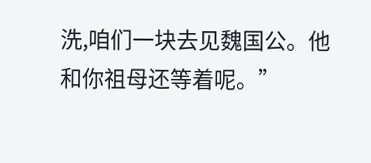洗,咱们一块去见魏国公。他和你祖母还等着呢。”